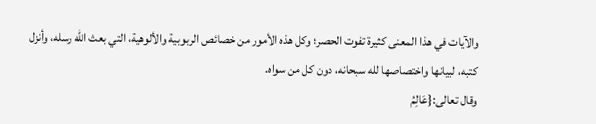والآيات في هذا المعنى كثيرة تفوت الحصر؛ وكل هذه الأمور من خصائص الربوبية والألوهية، التي بعث الله رسله، وأنزل كتبه، لبيانها واختصاصها لله سبحانه، دون كل من سواه.
وقال تعالى:{عَالِمُ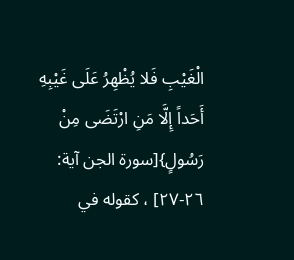الْغَيْبِ فَلا يُظْهِرُ عَلَى غَيْبِهِ أَحَداً إِلَّا مَنِ ارْتَضَى مِنْ رَسُولٍ}[سورة الجن آية: ٢٦-٢٧] ، كقوله في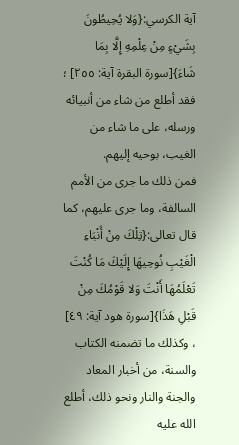آية الكرسي:{وَلا يُحِيطُونَ بِشَيْءٍ مِنْ عِلْمِهِ إِلَّا بِمَا شَاءَ}[سورة البقرة آية: ٢٥٥] ؛ فقد أطلع من شاء من أنبيائه ورسله، على ما شاء من الغيب، بوحيه إليهم.
فمن ذلك ما جرى من الأمم السالفة، وما جرى عليهم، كما قال تعالى:{تِلْكَ مِنْ أَنْبَاءِ الْغَيْبِ نُوحِيهَا إِلَيْكَ مَا كُنْتَ تَعْلَمُهَا أَنْتَ وَلا قَوْمُكَ مِنْ قَبْلِ هَذَا}[سورة هود آية: ٤٩] ، وكذلك ما تضمنه الكتاب والسنة، من أخبار المعاد والجنة والنار ونحو ذلك، أطلع الله عليه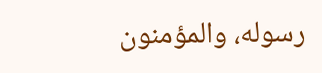رسوله، والمؤمنون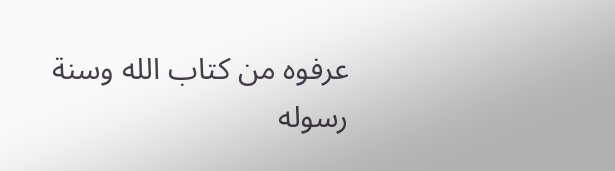عرفوه من كتاب الله وسنة رسوله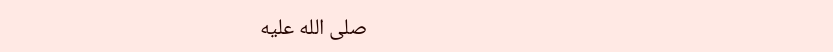صلى الله عليه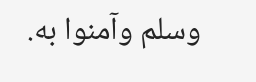وسلم وآمنوا به.